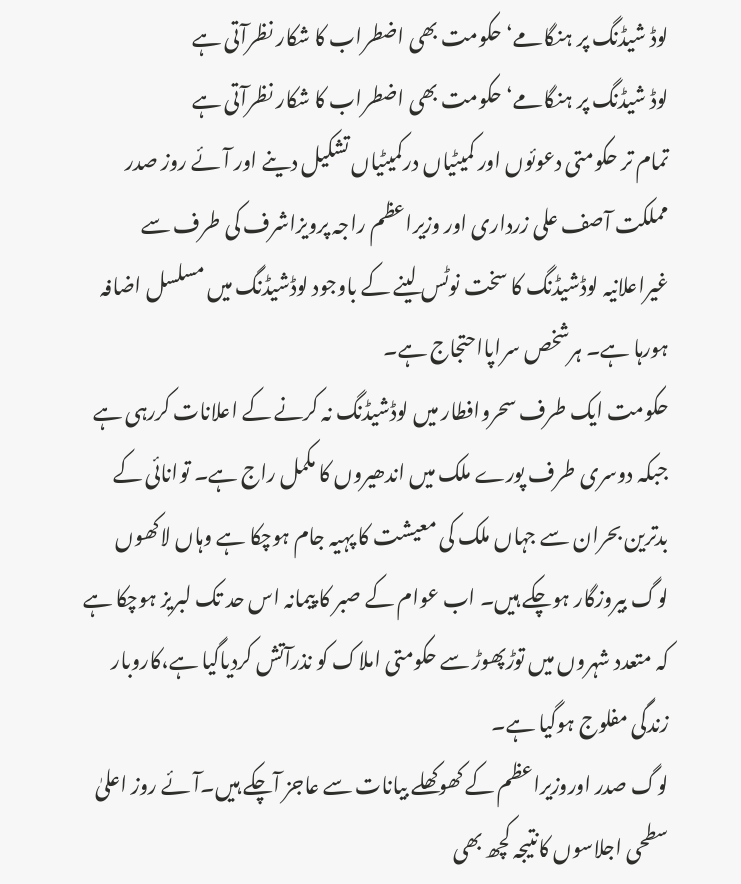لوڈ شیڈنگ پر ہنگامے‘ حکومت بھی اضطراب کا شکار نظرآتی ہے
لوڈ شیڈنگ پر ہنگامے‘ حکومت بھی اضطراب کا شکار نظرآتی ہے
تمام تر حکومتی دعوئوں اور کمیٹیاں درکمیٹیاں تشکیل دینے اور آئے روز صدر مملکت آصف علی زرداری اور وزیراعظم راجہ پرویزاشرف کی طرف سے غیراعلانیہ لوڈشیڈنگ کا سخت نوٹس لینے کے باوجود لوڈشیڈنگ میں مسلسل اضافہ ہورہا ہے۔ ہرشخص سراپااحتجاج ہے۔
حکومت ایک طرف سحروافطار میں لوڈشیڈنگ نہ کرنے کے اعلانات کررہی ہے جبکہ دوسری طرف پورے ملک میں اندھیروں کا مکمل راج ہے۔ توانائی کے بدترین بحران سے جہاں ملک کی معیشت کا پہیہ جام ہوچکا ہے وہاں لاکھوں لوگ بیروزگار ہوچکے ہیں۔ اب عوام کے صبر کا پیمانہ اس حد تک لبریز ہوچکا ہے کہ متعدد شہروں میں توڑپھوڑ سے حکومتی املاک کو نذرآتش کردیاگیا ہے،کاروبار زندگی مفلوج ہوگیا ہے۔
لوگ صدر اوروزیراعظم کے کھوکھلے بیانات سے عاجز آچکے ہیں۔آئے روز اعلیٰ سطحی اجلاسوں کانتیجہ کچھ بھی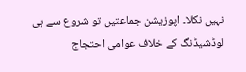نہیں نکلا۔ اپوزیشن جماعتیں تو شروع سے ہی لوڈشیڈنگ کے خلاف عوامی احتجاج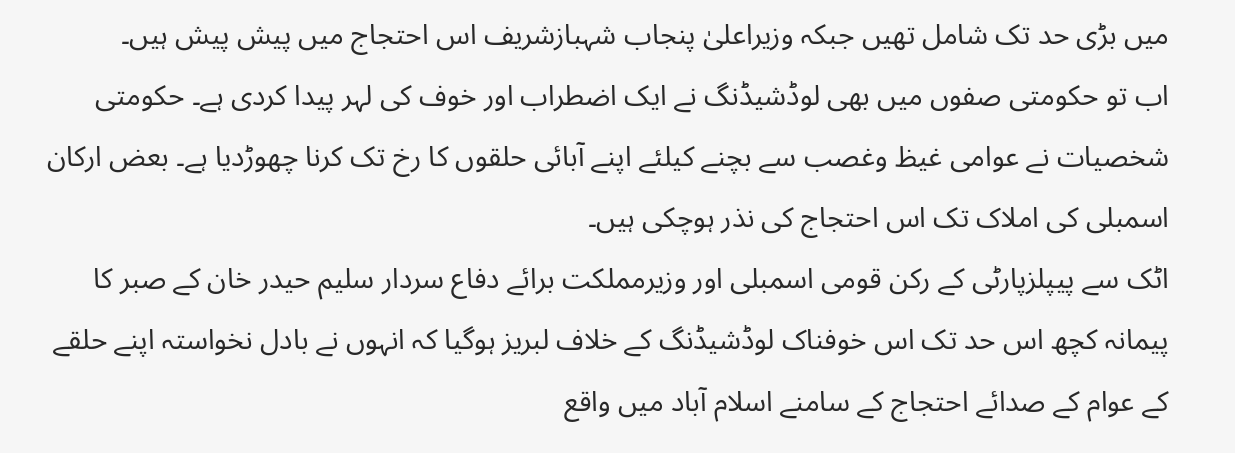میں بڑی حد تک شامل تھیں جبکہ وزیراعلیٰ پنجاب شہبازشریف اس احتجاج میں پیش پیش ہیں۔
اب تو حکومتی صفوں میں بھی لوڈشیڈنگ نے ایک اضطراب اور خوف کی لہر پیدا کردی ہے۔ حکومتی شخصیات نے عوامی غیظ وغصب سے بچنے کیلئے اپنے آبائی حلقوں کا رخ تک کرنا چھوڑدیا ہے۔ بعض ارکان اسمبلی کی املاک تک اس احتجاج کی نذر ہوچکی ہیں۔
اٹک سے پیپلزپارٹی کے رکن قومی اسمبلی اور وزیرمملکت برائے دفاع سردار سلیم حیدر خان کے صبر کا پیمانہ کچھ اس حد تک اس خوفناک لوڈشیڈنگ کے خلاف لبریز ہوگیا کہ انہوں نے بادل نخواستہ اپنے حلقے کے عوام کے صدائے احتجاج کے سامنے اسلام آباد میں واقع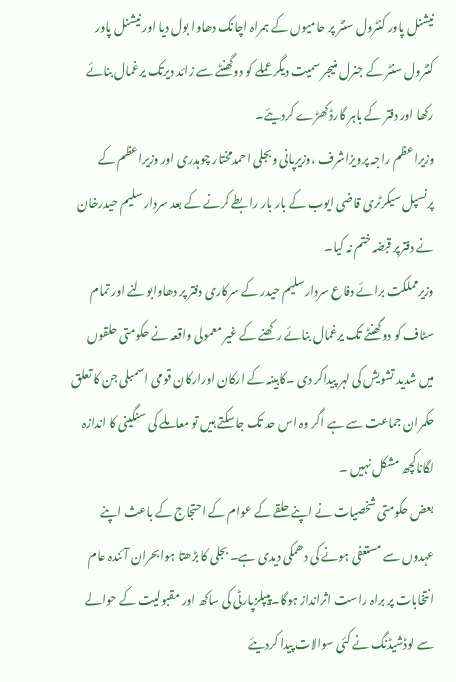نیشنل پاور کنٹرول سنٹر پر حامیوں کے ہمراہ اچانک دھاوا بول دیا اور نیشنل پاور کنٹرول سنٹر کے جنرل منیجر سمیت دیگر عملے کو دوگھنٹے سے زائد دیرتک یرغمال بنائے رکھا اور دفتر کے باہر گارڈ کھڑے کردیئے۔
وزیراعظم راجہ پرویزاشرف ،وزیرپانی وبجلی احمدمختار چوہدری اور وزیراعظم کے پرنسپل سیکرٹری قاضی ایوب کے بار بار رابطے کرنے کے بعد سردار سلیم حیدرخان نے دفترپر قبضہ ختم نہ کیا۔
وزیرمملکت برائے دفاع سردارسلیم حیدر کے سرکاری دفتر پر دھاوابولنے اور تمام سٹاف کو دوگھنٹے تک یرغمال بنائے رکھنے کے غیر معمولی واقعہ نے حکومتی حلقوں میں شدید تشویش کی لہر پیداکر دی ۔کابینہ کے ارکان اورارکان قومی اسمبلی جن کا تعلق حکمران جماعت سے ہے اگر وہ اس حد تک جاسکتے ہیں تو معاملے کی سنگینی کا اندازہ لگاناکچھ مشکل نہیں ۔
بعض حکومتی شخصیات نے اپنے حلقے کے عوام کے احتجاج کے باعث اپنے عہدوں سے مستعفی ہونے کی دھمکی دیدی ہے۔ بجلی کا بڑھتا ہوابحران آئندہ عام انتخابات پر براہ راست اثرانداز ہوگا۔پیپلزپارٹی کی ساکھ اور مقبولیت کے حوالے سے لوڈشیڈنگ نے کئی سوالات پیدا کردیئے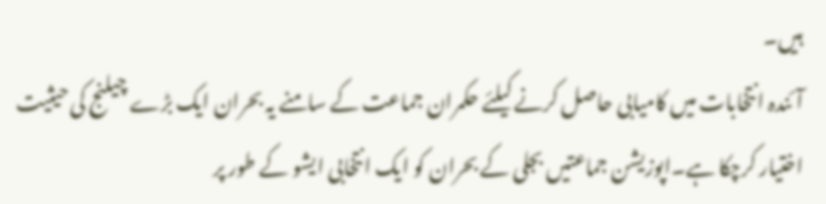ہیں۔
آئندہ انتخابات میں کامیابی حاصل کرنے کیلئے حکمران جماعت کے سامنے یہ بحران ایک بڑے چیلنج کی حیثیت اختیار کرچکا ہے۔اپوزیشن جماعتیں بجلی کے بحران کو ایک انتخابی ایشو کے طور پر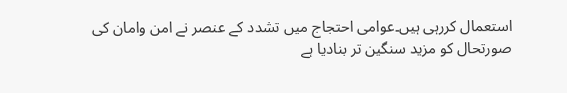استعمال کررہی ہیں۔عوامی احتجاج میں تشدد کے عنصر نے امن وامان کی صورتحال کو مزید سنگین تر بنادیا ہے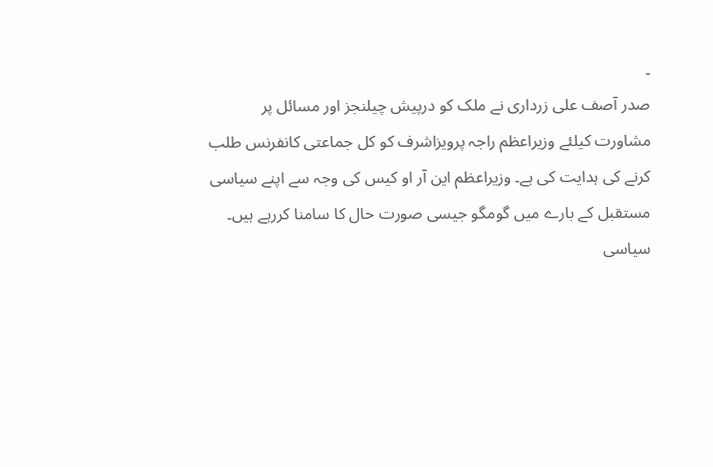۔
صدر آصف علی زرداری نے ملک کو درپیش چیلنجز اور مسائل پر مشاورت کیلئے وزیراعظم راجہ پرویزاشرف کو کل جماعتی کانفرنس طلب کرنے کی ہدایت کی ہے۔ وزیراعظم این آر او کیس کی وجہ سے اپنے سیاسی مستقبل کے بارے میں گومگو جیسی صورت حال کا سامنا کررہے ہیں۔
سیاسی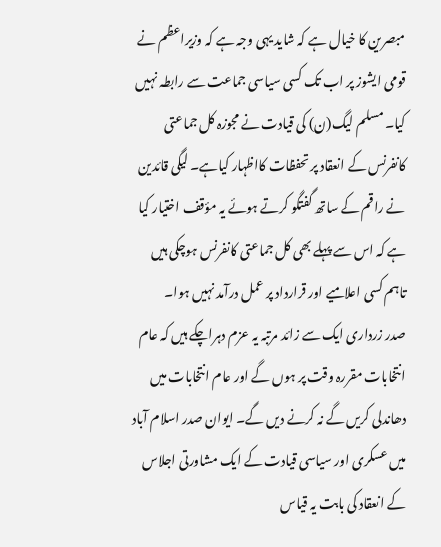مبصرین کا خیال ہے کہ شاید یہی وجہ ہے کہ وزیراعظم نے قومی ایشوز پر اب تک کسی سیاسی جماعت سے رابطہ نہیں کیا۔ مسلم لیگ(ن) کی قیادت نے مجوزہ کل جماعتی کانفرنس کے انعقاد پر تحفظات کااظہار کیاہے۔ لیگی قائدین نے راقم کے ساتھ گفتگو کرتے ہوئے یہ مؤقف اختیار کیا ہے کہ اس سے پہلے بھی کل جماعتی کانفرنس ہوچکی ہیں تاہم کسی اعلامیے اور قرارداد پر عمل درآمد نہیں ہوا۔
صدر زرداری ایک سے زائد مرتبہ یہ عزم دہراچکے ہیں کہ عام انتخابات مقررہ وقت پر ہوں گے اور عام انتخابات میں دھاندلی کریں گے نہ کرنے دیں گے۔ ایوان صدر اسلام آباد میں عسکری اور سیاسی قیادت کے ایک مشاورتی اجلاس کے انعقاد کی بابت یہ قیاس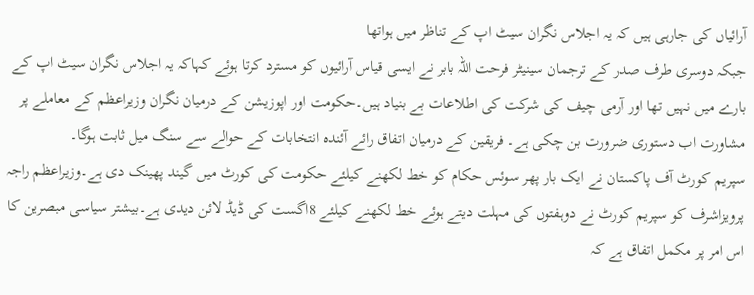آرائیاں کی جارہی ہیں کہ یہ اجلاس نگران سیٹ اپ کے تناظر میں ہواتھا
جبکہ دوسری طرف صدر کے ترجمان سینیٹر فرحت اللہ بابر نے ایسی قیاس آرائیوں کو مسترد کرتا ہوئے کہاکہ یہ اجلاس نگران سیٹ اپ کے بارے میں نہیں تھا اور آرمی چیف کی شرکت کی اطلاعات بے بنیاد ہیں۔حکومت اور اپوزیشن کے درمیان نگران وزیراعظم کے معاملے پر مشاورت اب دستوری ضرورت بن چکی ہے۔ فریقین کے درمیان اتفاق رائے آئندہ انتخابات کے حوالے سے سنگ میل ثابت ہوگا۔
سپریم کورٹ آف پاکستان نے ایک بار پھر سوئس حکام کو خط لکھنے کیلئے حکومت کی کورٹ میں گیند پھینک دی ہے۔وزیراعظم راجہ پرویزاشرف کو سپریم کورٹ نے دوہفتوں کی مہلت دیتے ہوئے خط لکھنے کیلئے 8اگست کی ڈیڈ لائن دیدی ہے۔بیشتر سیاسی مبصرین کا اس امر پر مکمل اتفاق ہے کہ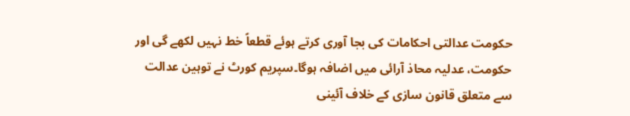حکومت عدالتی احکامات کی بجا آوری کرتے ہوئے قطعاً خط نہیں لکھے گی اور حکومت، عدلیہ محاذ آرائی میں اضافہ ہوگا۔سپریم کورٹ نے توہین عدالت سے متعلق قانون سازی کے خلاف آئینی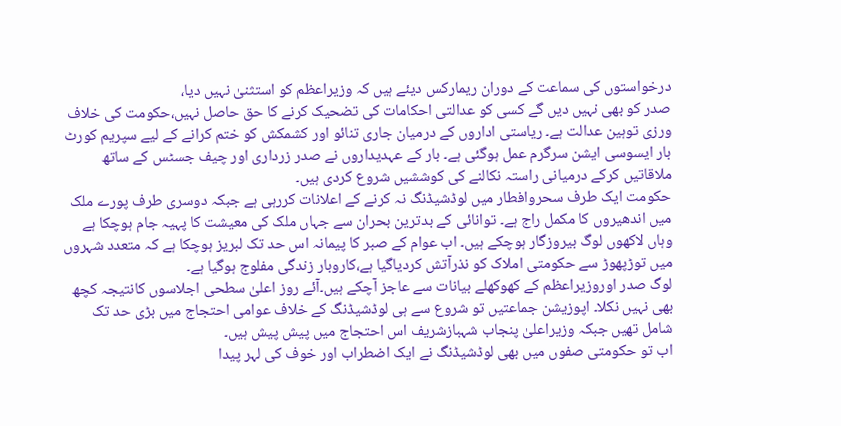درخواستوں کی سماعت کے دوران ریمارکس دیئے ہیں کہ وزیراعظم کو استثنیٰ نہیں دیا،
صدر کو بھی نہیں دیں گے کسی کو عدالتی احکامات کی تضحیک کرنے کا حق حاصل نہیں،حکومت کی خلاف ورزی توہین عدالت ہے۔ ریاستی اداروں کے درمیان جاری تنائو اور کشمکش کو ختم کرانے کے لیے سپریم کورٹ بار ایسوسی ایشن سرگرم عمل ہوگئی ہے۔ بار کے عہدیداروں نے صدر زرداری اور چیف جسٹس کے ساتھ ملاقاتیں کرکے درمیانی راستہ نکالنے کی کوششیں شروع کردی ہیں۔
حکومت ایک طرف سحروافطار میں لوڈشیڈنگ نہ کرنے کے اعلانات کررہی ہے جبکہ دوسری طرف پورے ملک میں اندھیروں کا مکمل راج ہے۔ توانائی کے بدترین بحران سے جہاں ملک کی معیشت کا پہیہ جام ہوچکا ہے وہاں لاکھوں لوگ بیروزگار ہوچکے ہیں۔ اب عوام کے صبر کا پیمانہ اس حد تک لبریز ہوچکا ہے کہ متعدد شہروں میں توڑپھوڑ سے حکومتی املاک کو نذرآتش کردیاگیا ہے،کاروبار زندگی مفلوج ہوگیا ہے۔
لوگ صدر اوروزیراعظم کے کھوکھلے بیانات سے عاجز آچکے ہیں۔آئے روز اعلیٰ سطحی اجلاسوں کانتیجہ کچھ بھی نہیں نکلا۔ اپوزیشن جماعتیں تو شروع سے ہی لوڈشیڈنگ کے خلاف عوامی احتجاج میں بڑی حد تک شامل تھیں جبکہ وزیراعلیٰ پنجاب شہبازشریف اس احتجاج میں پیش پیش ہیں۔
اب تو حکومتی صفوں میں بھی لوڈشیڈنگ نے ایک اضطراب اور خوف کی لہر پیدا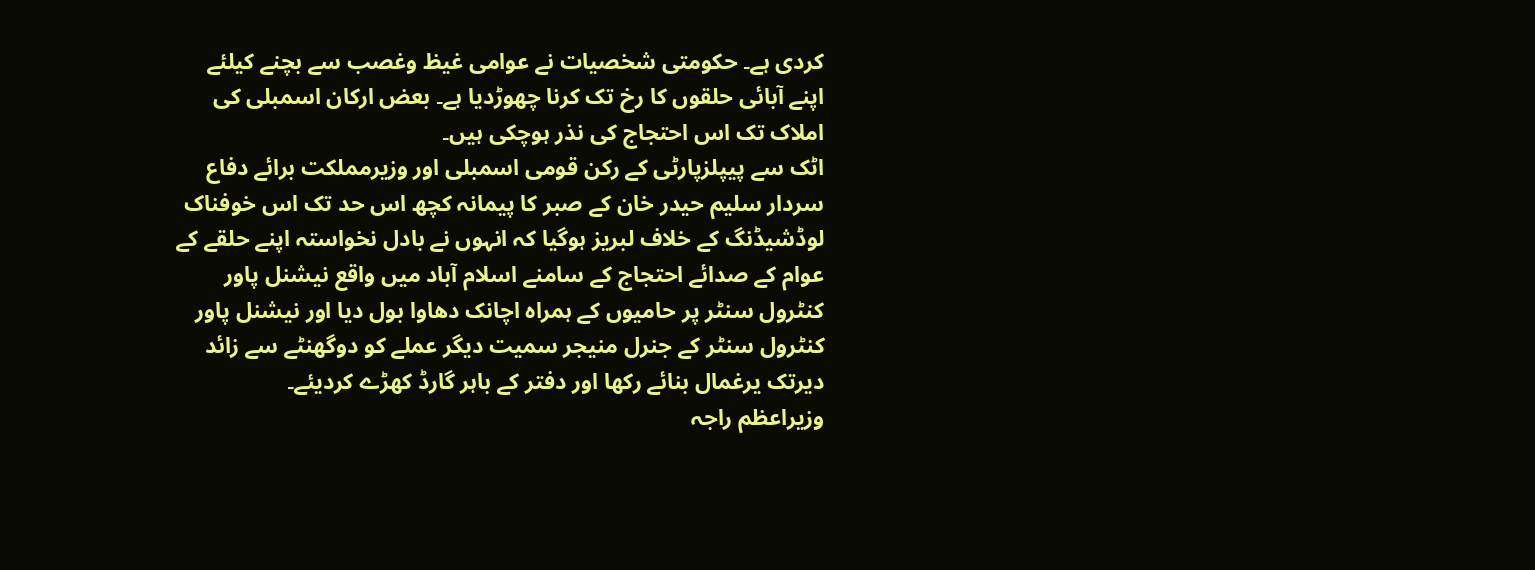کردی ہے۔ حکومتی شخصیات نے عوامی غیظ وغصب سے بچنے کیلئے اپنے آبائی حلقوں کا رخ تک کرنا چھوڑدیا ہے۔ بعض ارکان اسمبلی کی املاک تک اس احتجاج کی نذر ہوچکی ہیں۔
اٹک سے پیپلزپارٹی کے رکن قومی اسمبلی اور وزیرمملکت برائے دفاع سردار سلیم حیدر خان کے صبر کا پیمانہ کچھ اس حد تک اس خوفناک لوڈشیڈنگ کے خلاف لبریز ہوگیا کہ انہوں نے بادل نخواستہ اپنے حلقے کے عوام کے صدائے احتجاج کے سامنے اسلام آباد میں واقع نیشنل پاور کنٹرول سنٹر پر حامیوں کے ہمراہ اچانک دھاوا بول دیا اور نیشنل پاور کنٹرول سنٹر کے جنرل منیجر سمیت دیگر عملے کو دوگھنٹے سے زائد دیرتک یرغمال بنائے رکھا اور دفتر کے باہر گارڈ کھڑے کردیئے۔
وزیراعظم راجہ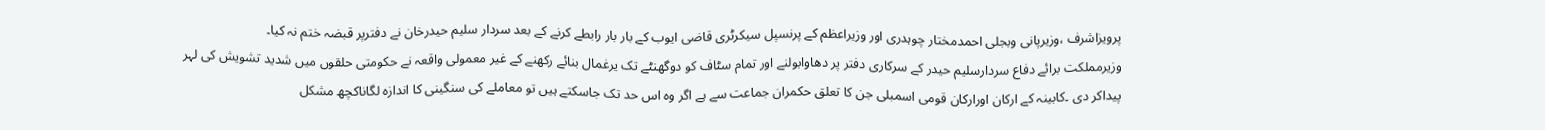پرویزاشرف ،وزیرپانی وبجلی احمدمختار چوہدری اور وزیراعظم کے پرنسپل سیکرٹری قاضی ایوب کے بار بار رابطے کرنے کے بعد سردار سلیم حیدرخان نے دفترپر قبضہ ختم نہ کیا۔
وزیرمملکت برائے دفاع سردارسلیم حیدر کے سرکاری دفتر پر دھاوابولنے اور تمام سٹاف کو دوگھنٹے تک یرغمال بنائے رکھنے کے غیر معمولی واقعہ نے حکومتی حلقوں میں شدید تشویش کی لہر پیداکر دی ۔کابینہ کے ارکان اورارکان قومی اسمبلی جن کا تعلق حکمران جماعت سے ہے اگر وہ اس حد تک جاسکتے ہیں تو معاملے کی سنگینی کا اندازہ لگاناکچھ مشکل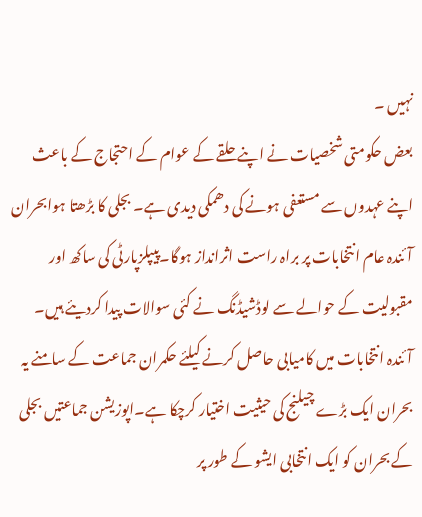نہیں ۔
بعض حکومتی شخصیات نے اپنے حلقے کے عوام کے احتجاج کے باعث اپنے عہدوں سے مستعفی ہونے کی دھمکی دیدی ہے۔ بجلی کا بڑھتا ہوابحران آئندہ عام انتخابات پر براہ راست اثرانداز ہوگا۔پیپلزپارٹی کی ساکھ اور مقبولیت کے حوالے سے لوڈشیڈنگ نے کئی سوالات پیدا کردیئے ہیں۔
آئندہ انتخابات میں کامیابی حاصل کرنے کیلئے حکمران جماعت کے سامنے یہ بحران ایک بڑے چیلنج کی حیثیت اختیار کرچکا ہے۔اپوزیشن جماعتیں بجلی کے بحران کو ایک انتخابی ایشو کے طور پر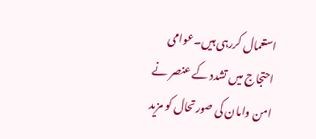استعمال کررہی ہیں۔عوامی احتجاج میں تشدد کے عنصر نے امن وامان کی صورتحال کو مزید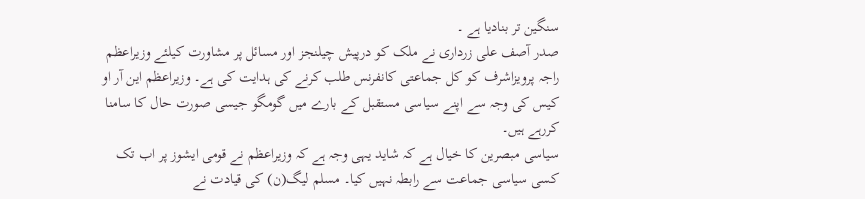سنگین تر بنادیا ہے ۔
صدر آصف علی زرداری نے ملک کو درپیش چیلنجز اور مسائل پر مشاورت کیلئے وزیراعظم راجہ پرویزاشرف کو کل جماعتی کانفرنس طلب کرنے کی ہدایت کی ہے۔ وزیراعظم این آر او کیس کی وجہ سے اپنے سیاسی مستقبل کے بارے میں گومگو جیسی صورت حال کا سامنا کررہے ہیں۔
سیاسی مبصرین کا خیال ہے کہ شاید یہی وجہ ہے کہ وزیراعظم نے قومی ایشوز پر اب تک کسی سیاسی جماعت سے رابطہ نہیں کیا۔ مسلم لیگ(ن) کی قیادت نے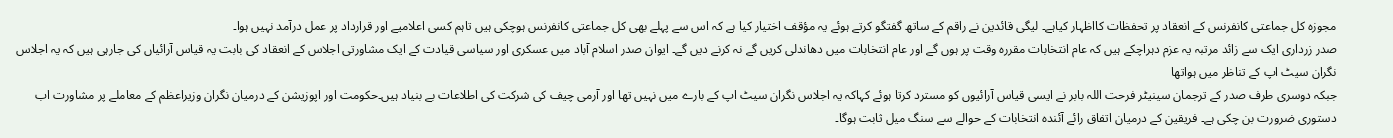مجوزہ کل جماعتی کانفرنس کے انعقاد پر تحفظات کااظہار کیاہے۔ لیگی قائدین نے راقم کے ساتھ گفتگو کرتے ہوئے یہ مؤقف اختیار کیا ہے کہ اس سے پہلے بھی کل جماعتی کانفرنس ہوچکی ہیں تاہم کسی اعلامیے اور قرارداد پر عمل درآمد نہیں ہوا۔
صدر زرداری ایک سے زائد مرتبہ یہ عزم دہراچکے ہیں کہ عام انتخابات مقررہ وقت پر ہوں گے اور عام انتخابات میں دھاندلی کریں گے نہ کرنے دیں گے۔ ایوان صدر اسلام آباد میں عسکری اور سیاسی قیادت کے ایک مشاورتی اجلاس کے انعقاد کی بابت یہ قیاس آرائیاں کی جارہی ہیں کہ یہ اجلاس نگران سیٹ اپ کے تناظر میں ہواتھا
جبکہ دوسری طرف صدر کے ترجمان سینیٹر فرحت اللہ بابر نے ایسی قیاس آرائیوں کو مسترد کرتا ہوئے کہاکہ یہ اجلاس نگران سیٹ اپ کے بارے میں نہیں تھا اور آرمی چیف کی شرکت کی اطلاعات بے بنیاد ہیں۔حکومت اور اپوزیشن کے درمیان نگران وزیراعظم کے معاملے پر مشاورت اب دستوری ضرورت بن چکی ہے۔ فریقین کے درمیان اتفاق رائے آئندہ انتخابات کے حوالے سے سنگ میل ثابت ہوگا۔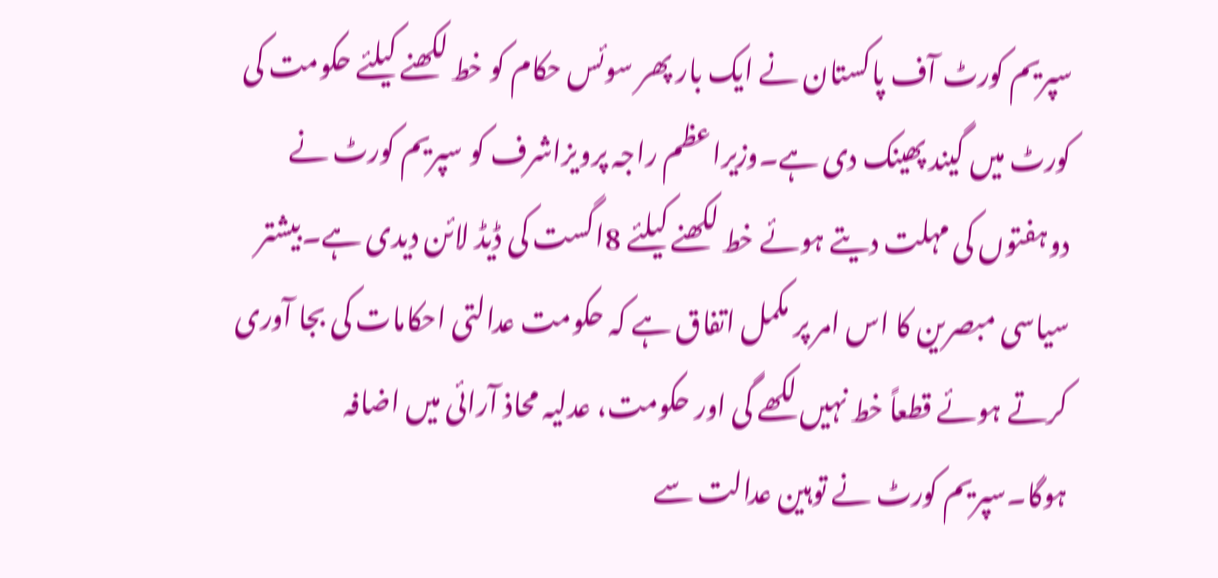سپریم کورٹ آف پاکستان نے ایک بار پھر سوئس حکام کو خط لکھنے کیلئے حکومت کی کورٹ میں گیند پھینک دی ہے۔وزیراعظم راجہ پرویزاشرف کو سپریم کورٹ نے دوہفتوں کی مہلت دیتے ہوئے خط لکھنے کیلئے 8اگست کی ڈیڈ لائن دیدی ہے۔بیشتر سیاسی مبصرین کا اس امر پر مکمل اتفاق ہے کہ حکومت عدالتی احکامات کی بجا آوری کرتے ہوئے قطعاً خط نہیں لکھے گی اور حکومت، عدلیہ محاذ آرائی میں اضافہ ہوگا۔سپریم کورٹ نے توہین عدالت سے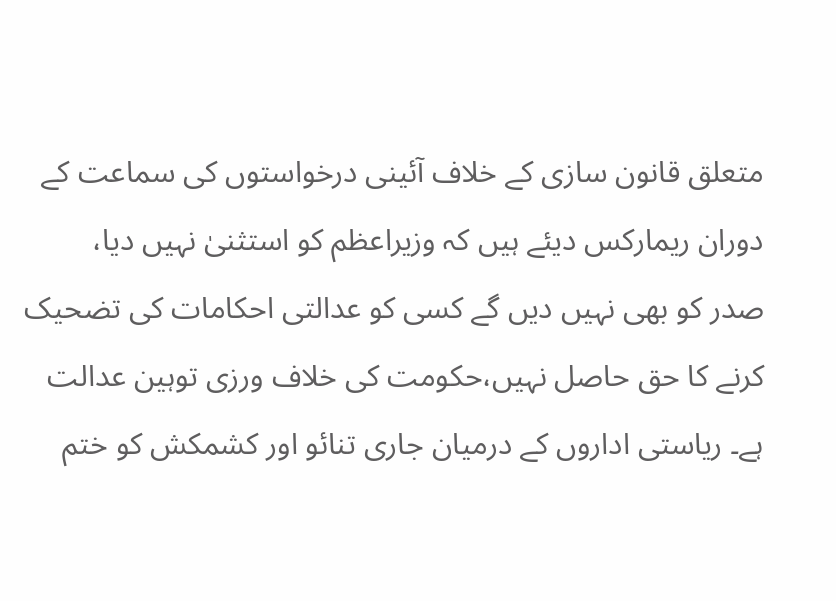متعلق قانون سازی کے خلاف آئینی درخواستوں کی سماعت کے دوران ریمارکس دیئے ہیں کہ وزیراعظم کو استثنیٰ نہیں دیا،
صدر کو بھی نہیں دیں گے کسی کو عدالتی احکامات کی تضحیک کرنے کا حق حاصل نہیں،حکومت کی خلاف ورزی توہین عدالت ہے۔ ریاستی اداروں کے درمیان جاری تنائو اور کشمکش کو ختم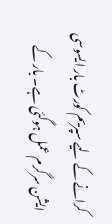کرانے کے لیے سپریم کورٹ بار ایسوسی ایشن سرگرم عمل ہوگئی ہے۔ بار کے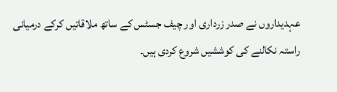عہدیداروں نے صدر زرداری اور چیف جسٹس کے ساتھ ملاقاتیں کرکے درمیانی راستہ نکالنے کی کوششیں شروع کردی ہیں۔